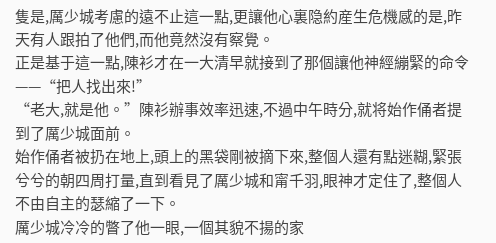隻是,厲少城考慮的遠不止這一點,更讓他心裏隐約産生危機感的是,昨天有人跟拍了他們,而他竟然沒有察覺。
正是基于這一點,陳衫才在一大清早就接到了那個讓他神經繃緊的命令——“把人找出來!”
“老大,就是他。”陳衫辦事效率迅速,不過中午時分,就将始作俑者提到了厲少城面前。
始作俑者被扔在地上,頭上的黑袋剛被摘下來,整個人還有點迷糊,緊張兮兮的朝四周打量,直到看見了厲少城和甯千羽,眼神才定住了,整個人不由自主的瑟縮了一下。
厲少城冷冷的瞥了他一眼,一個其貌不揚的家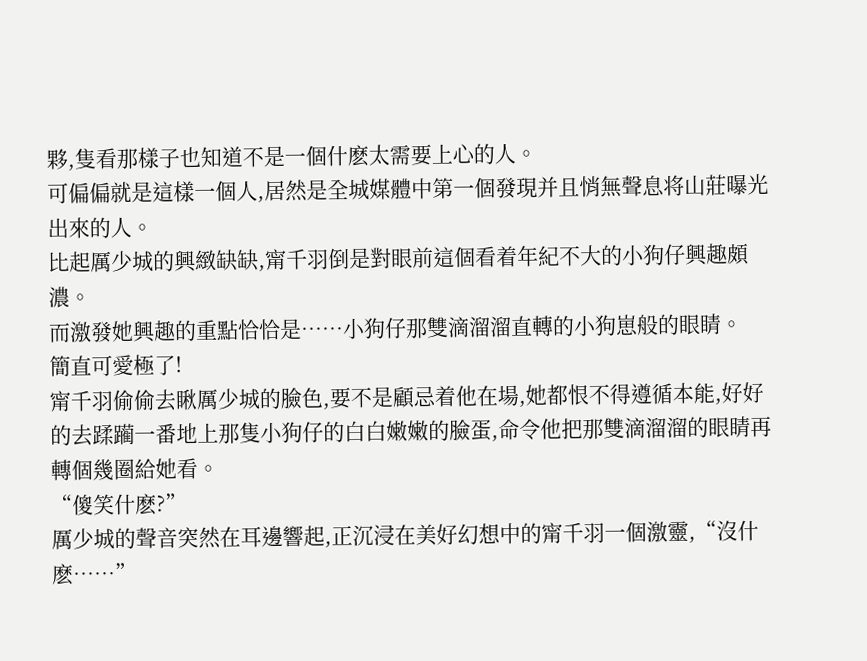夥,隻看那樣子也知道不是一個什麽太需要上心的人。
可偏偏就是這樣一個人,居然是全城媒體中第一個發現并且悄無聲息将山莊曝光出來的人。
比起厲少城的興緻缺缺,甯千羽倒是對眼前這個看着年紀不大的小狗仔興趣頗濃。
而激發她興趣的重點恰恰是……小狗仔那雙滴溜溜直轉的小狗崽般的眼睛。
簡直可愛極了!
甯千羽偷偷去瞅厲少城的臉色,要不是顧忌着他在場,她都恨不得遵循本能,好好的去蹂躏一番地上那隻小狗仔的白白嫩嫩的臉蛋,命令他把那雙滴溜溜的眼睛再轉個幾圈給她看。
“傻笑什麽?”
厲少城的聲音突然在耳邊響起,正沉浸在美好幻想中的甯千羽一個激靈,“沒什麽……”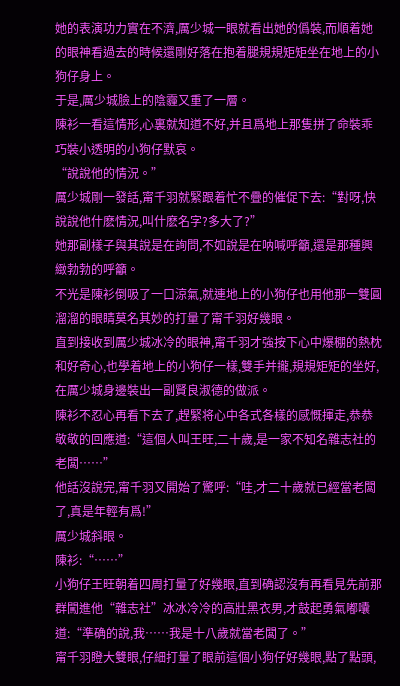她的表演功力實在不濟,厲少城一眼就看出她的僞裝,而順着她的眼神看過去的時候還剛好落在抱着腿規規矩矩坐在地上的小狗仔身上。
于是,厲少城臉上的陰霾又重了一層。
陳衫一看這情形,心裏就知道不好,并且爲地上那隻拼了命裝乖巧裝小透明的小狗仔默哀。
“說說他的情況。”
厲少城剛一發話,甯千羽就緊跟着忙不疊的催促下去:“對呀,快說說他什麽情況,叫什麽名字?多大了?”
她那副樣子與其說是在詢問,不如說是在呐喊呼籲,還是那種興緻勃勃的呼籲。
不光是陳衫倒吸了一口涼氣,就連地上的小狗仔也用他那一雙圓溜溜的眼睛莫名其妙的打量了甯千羽好幾眼。
直到接收到厲少城冰冷的眼神,甯千羽才強按下心中爆棚的熱枕和好奇心,也學着地上的小狗仔一樣,雙手并攏,規規矩矩的坐好,在厲少城身邊裝出一副賢良淑德的做派。
陳衫不忍心再看下去了,趕緊将心中各式各樣的感慨揮走,恭恭敬敬的回應道:“這個人叫王旺,二十歲,是一家不知名雜志社的老闆……”
他話沒說完,甯千羽又開始了驚呼:“哇,才二十歲就已經當老闆了,真是年輕有爲!”
厲少城斜眼。
陳衫:“……”
小狗仔王旺朝着四周打量了好幾眼,直到确認沒有再看見先前那群闖進他“雜志社”冰冰冷冷的高壯黑衣男,才鼓起勇氣嘟囔道:“準确的說,我……我是十八歲就當老闆了。”
甯千羽瞪大雙眼,仔細打量了眼前這個小狗仔好幾眼,點了點頭,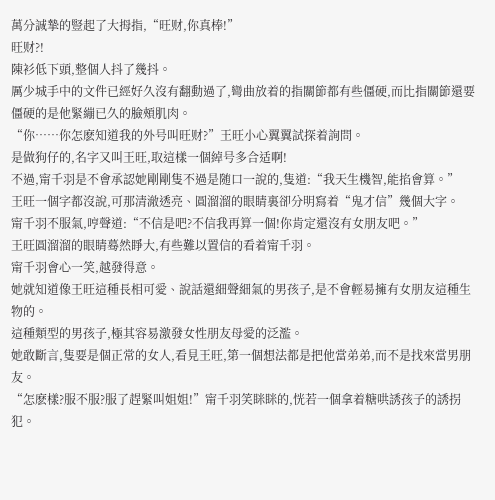萬分誠摯的豎起了大拇指,“旺财,你真棒!”
旺财?!
陳衫低下頭,整個人抖了幾抖。
厲少城手中的文件已經好久沒有翻動過了,彎曲放着的指關節都有些僵硬,而比指關節還要僵硬的是他緊繃已久的臉頰肌肉。
“你……你怎麽知道我的外号叫旺财?”王旺小心翼翼試探着詢問。
是做狗仔的,名字又叫王旺,取這樣一個綽号多合适啊!
不過,甯千羽是不會承認她剛剛隻不過是随口一說的,隻道:“我天生機智,能掐會算。”
王旺一個字都沒說,可那清澈透亮、圓溜溜的眼睛裏卻分明寫着“鬼才信”幾個大字。
甯千羽不服氣,哼聲道:“不信是吧?不信我再算一個!你肯定還沒有女朋友吧。”
王旺圓溜溜的眼睛蓦然睜大,有些難以置信的看着甯千羽。
甯千羽會心一笑,越發得意。
她就知道像王旺這種長相可愛、說話還細聲細氣的男孩子,是不會輕易擁有女朋友這種生物的。
這種類型的男孩子,極其容易激發女性朋友母愛的泛濫。
她敢斷言,隻要是個正常的女人,看見王旺,第一個想法都是把他當弟弟,而不是找來當男朋友。
“怎麽樣?服不服?服了趕緊叫姐姐!”甯千羽笑眯眯的,恍若一個拿着糖哄誘孩子的誘拐犯。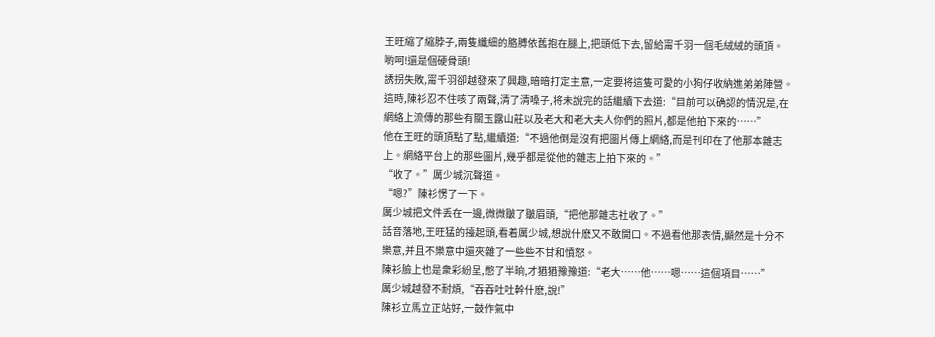王旺縮了縮脖子,兩隻纖細的胳膊依舊抱在腿上,把頭低下去,留給甯千羽一個毛絨絨的頭頂。
喲呵!還是個硬骨頭!
誘拐失敗,甯千羽卻越發來了興趣,暗暗打定主意,一定要将這隻可愛的小狗仔收納進弟弟陣營。
這時,陳衫忍不住咳了兩聲,清了清嗓子,将未說完的話繼續下去道:“目前可以确認的情況是,在網絡上流傳的那些有關玉露山莊以及老大和老大夫人你們的照片,都是他拍下來的……”
他在王旺的頭頂點了點,繼續道:“不過他倒是沒有把圖片傳上網絡,而是刊印在了他那本雜志上。網絡平台上的那些圖片,幾乎都是從他的雜志上拍下來的。”
“收了。”厲少城沉聲道。
“嗯?”陳衫愣了一下。
厲少城把文件丢在一邊,微微皺了皺眉頭,“把他那雜志社收了。”
話音落地,王旺猛的擡起頭,看着厲少城,想說什麽又不敢開口。不過看他那表情,顯然是十分不樂意,并且不樂意中還夾雜了一些些不甘和憤怒。
陳衫臉上也是衆彩紛呈,憋了半晌,才猶猶豫豫道:“老大……他……嗯……這個項目……”
厲少城越發不耐煩,“吞吞吐吐幹什麽,說!”
陳衫立馬立正站好,一鼓作氣中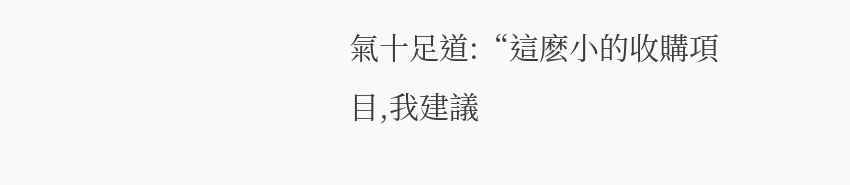氣十足道:“這麽小的收購項目,我建議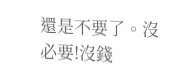還是不要了。沒必要!沒錢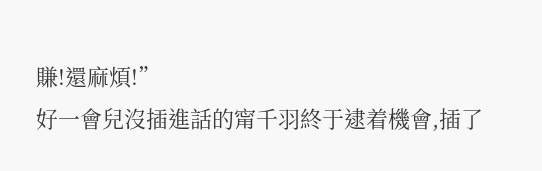賺!還麻煩!”
好一會兒沒插進話的甯千羽終于逮着機會,插了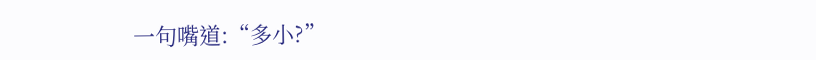一句嘴道:“多小?”